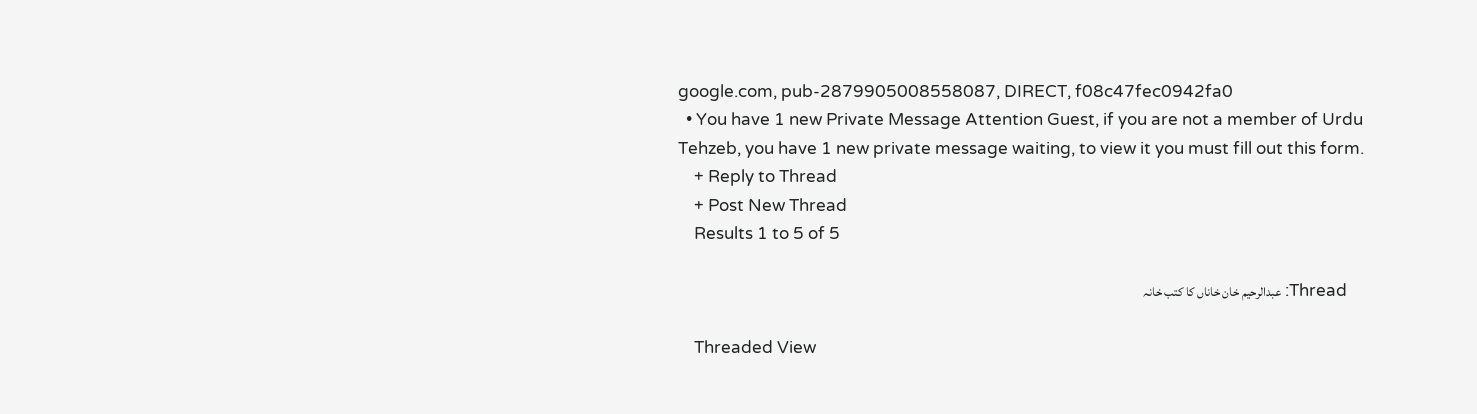google.com, pub-2879905008558087, DIRECT, f08c47fec0942fa0
  • You have 1 new Private Message Attention Guest, if you are not a member of Urdu Tehzeb, you have 1 new private message waiting, to view it you must fill out this form.
    + Reply to Thread
    + Post New Thread
    Results 1 to 5 of 5

    Thread: عبدالرحیم خان خاناں کا کتب خانہ

    Threaded View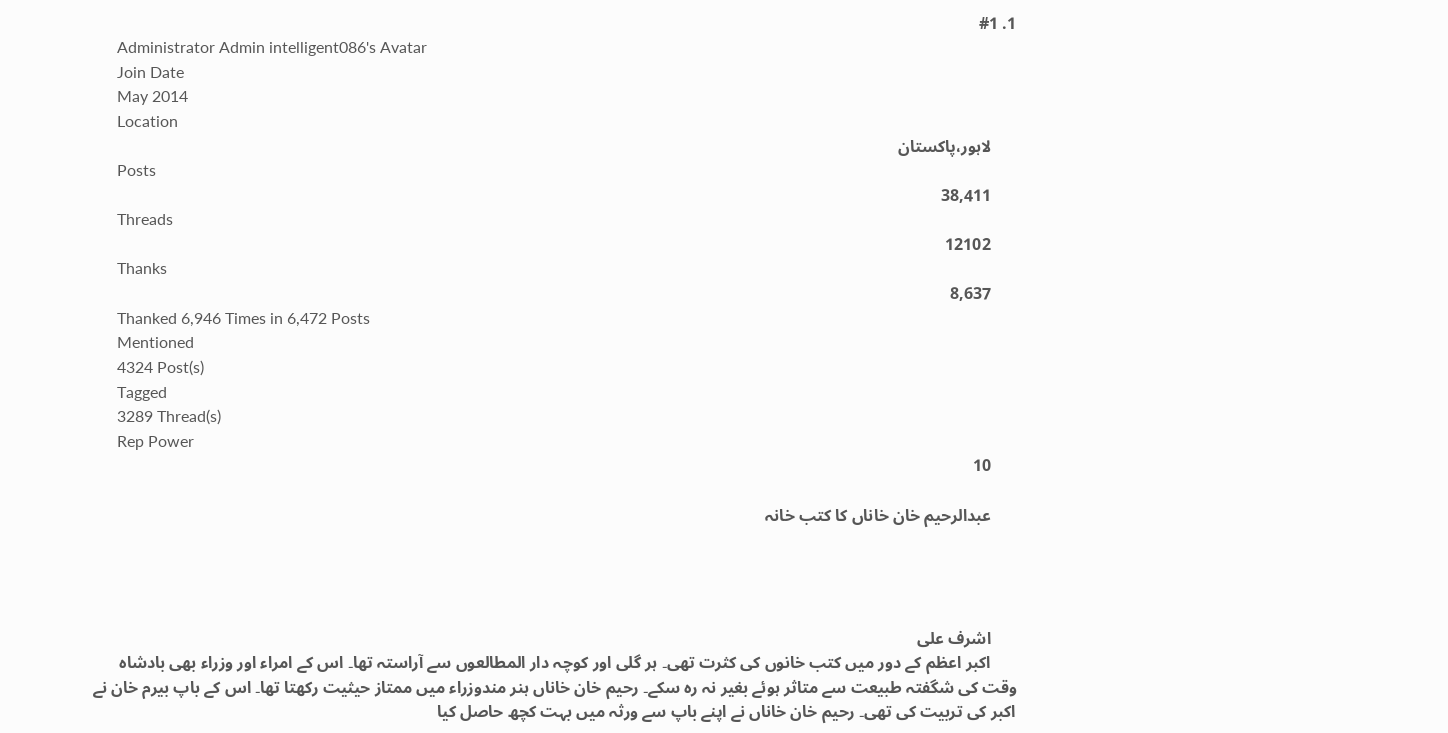1. #1
      Administrator Admin intelligent086's Avatar
      Join Date
      May 2014
      Location
      لاہور،پاکستان
      Posts
      38,411
      Threads
      12102
      Thanks
      8,637
      Thanked 6,946 Times in 6,472 Posts
      Mentioned
      4324 Post(s)
      Tagged
      3289 Thread(s)
      Rep Power
      10

      عبدالرحیم خان خاناں کا کتب خانہ




      اشرف علی
      اکبر اعظم کے دور میں کتب خانوں کی کثرت تھی۔ ہر گلی اور کوچہ دار المطالعوں سے آراستہ تھا۔ اس کے امراء اور وزراء بھی بادشاہ وقت کی شگفتہ طبیعت سے متاثر ہوئے بغیر نہ رہ سکے۔ رحیم خان خاناں ہنر مندوزراء میں ممتاز حیثیت رکھتا تھا۔ اس کے باپ بیرم خان نے اکبر کی تربیت کی تھی۔ رحیم خان خاناں نے اپنے باپ سے ورثہ میں بہت کچھ حاصل کیا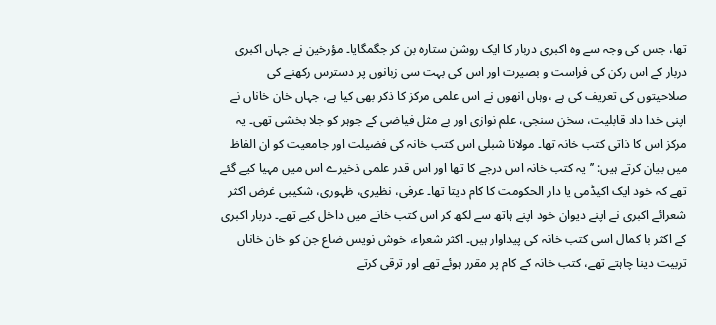تھا، جس کی وجہ سے وہ اکبری دربار کا ایک روشن ستارہ بن کر جگمگایا۔ مؤرخین نے جہاں اکبری دربار کے اس رکن کی فراست و بصیرت اور اس کی بہت سی زبانوں پر دسترس رکھنے کی صلاحیتوں کی تعریف کی ہے ،وہاں انھوں نے اس علمی مرکز کا ذکر بھی کیا ہے، جہاں خان خاناں نے اپنی خدا داد قابلیت، سخن سنجی، علم نوازی اور بے مثل فیاضی کے جوہر کو جلا بخشی تھی۔ یہ مرکز اس کا ذاتی کتب خانہ تھا۔ مولانا شبلی اس کتب خانہ کی فضیلت اور جامعیت کو ان الفاظ میں بیان کرتے ہیں: ’’یہ کتب خانہ اس درجے کا تھا اور اس قدر علمی ذخیرے اس میں مہیا کیے گئے تھے کہ خود ایک اکیڈمی یا دار الحکومت کا کام دیتا تھا۔ عرفی، نظیری، ظہوری، شکیبی غرض اکثر شعرائے اکبری نے اپنے دیوان خود اپنے ہاتھ سے لکھ کر اس کتب خانے میں داخل کیے تھے۔ دربار اکبری کے اکثر با کمال اسی کتب خانہ کی پیداوار ہیں۔ اکثر شعراء، خوش نویس ضاع جن کو خان خاناں تربیت دینا چاہتے تھے، کتب خانہ کے کام پر مقرر ہوئے تھے اور ترقی کرتے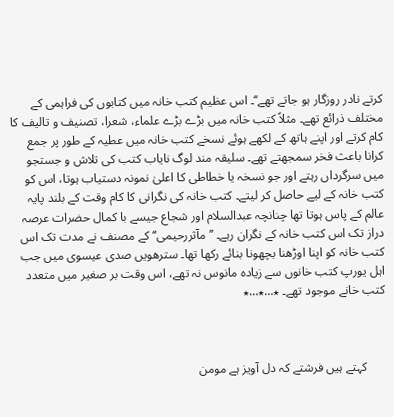کرتے نادر روزگار ہو جاتے تھے‘‘۔ اس عظیم کتب خانہ میں کتابوں کی فراہمی کے مختلف ذرائع تھے۔ مثلاً کتب خانہ میں بڑے بڑے علماء، شعرا، تصنیف و تالیف کا کام کرتے اور اپنے ہاتھ کے لکھے ہوئے نسخے کتب خانہ میں عطیہ کے طور پر جمع کرانا باعث فخر سمجھتے تھے۔ سلیقہ مند لوگ نایاب کتب کی تلاش و جستجو میں سرگرداں رہتے اور جو نسخہ یا خطاطی کا اعلیٰ نمونہ دستیاب ہوتا، اس کو کتب خانہ کے لیے حاصل کر لیتے۔ کتب خانہ کی نگرانی کا کام وقت کے بلند پایہ عالم کے پاس ہوتا تھا چنانچہ عبدالسلام اور شجاع جیسے با کمال حضرات عرصہ دراز تک اس کتب خانہ کے نگران رہے۔ ’’مآثررحیمی‘‘ کے مصنف نے مدت تک اس کتب خانہ کو اپنا اوڑھنا بچھونا بنائے رکھا تھا۔ سترھویں صدی عیسوی میں جب اہل یورپ کتب خانوں سے زیادہ مانوس نہ تھے، اس وقت بر صغیر میں متعدد کتب خانے موجود تھے۔ ٭…٭…٭



      کہتے ہیں فرشتے کہ دل آویز ہے مومن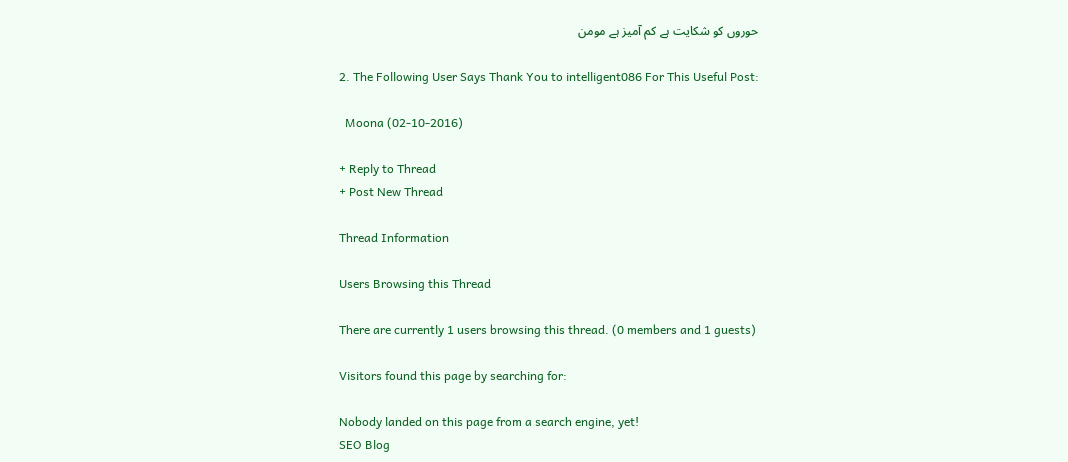حوروں کو شکایت ہے کم آمیز ہے مومن

    2. The Following User Says Thank You to intelligent086 For This Useful Post:

      Moona (02-10-2016)

    + Reply to Thread
    + Post New Thread

    Thread Information

    Users Browsing this Thread

    There are currently 1 users browsing this thread. (0 members and 1 guests)

    Visitors found this page by searching for:

    Nobody landed on this page from a search engine, yet!
    SEO Blog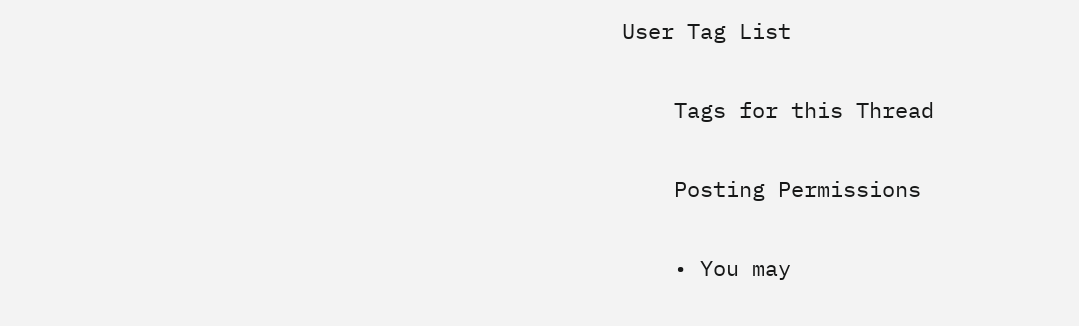User Tag List

    Tags for this Thread

    Posting Permissions

    • You may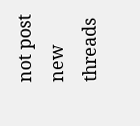not post new threads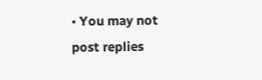• You may not post replies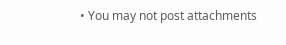• You may not post attachments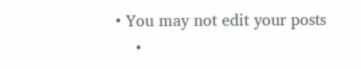• You may not edit your posts
    •